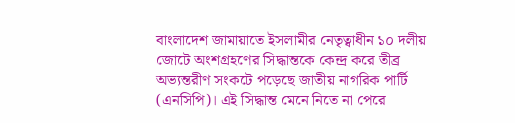বাংলাদেশ জামায়াতে ইসলামীর নেতৃত্বাধীন ১০ দলীয় জোটে অংশগ্রহণের সিদ্ধান্তকে কেন্দ্র করে তীব্র অভ্যন্তরীণ সংকটে পড়েছে জাতীয় নাগরিক পার্টি (এনসিপি)। এই সিদ্ধান্ত মেনে নিতে না পেরে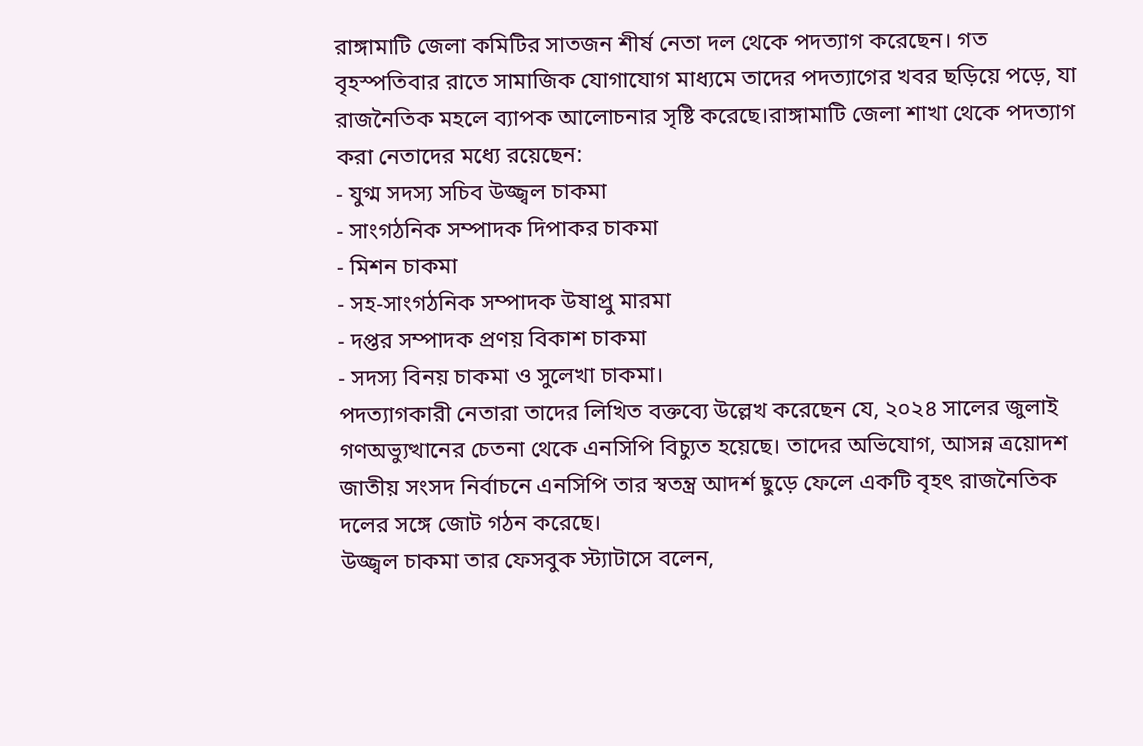রাঙ্গামাটি জেলা কমিটির সাতজন শীর্ষ নেতা দল থেকে পদত্যাগ করেছেন। গত বৃহস্পতিবার রাতে সামাজিক যোগাযোগ মাধ্যমে তাদের পদত্যাগের খবর ছড়িয়ে পড়ে, যা রাজনৈতিক মহলে ব্যাপক আলোচনার সৃষ্টি করেছে।রাঙ্গামাটি জেলা শাখা থেকে পদত্যাগ করা নেতাদের মধ্যে রয়েছেন:
- যুগ্ম সদস্য সচিব উজ্জ্বল চাকমা
- সাংগঠনিক সম্পাদক দিপাকর চাকমা
- মিশন চাকমা
- সহ-সাংগঠনিক সম্পাদক উষাপ্রু মারমা
- দপ্তর সম্পাদক প্রণয় বিকাশ চাকমা
- সদস্য বিনয় চাকমা ও সুলেখা চাকমা।
পদত্যাগকারী নেতারা তাদের লিখিত বক্তব্যে উল্লেখ করেছেন যে, ২০২৪ সালের জুলাই গণঅভ্যুত্থানের চেতনা থেকে এনসিপি বিচ্যুত হয়েছে। তাদের অভিযোগ, আসন্ন ত্রয়োদশ জাতীয় সংসদ নির্বাচনে এনসিপি তার স্বতন্ত্র আদর্শ ছুড়ে ফেলে একটি বৃহৎ রাজনৈতিক দলের সঙ্গে জোট গঠন করেছে।
উজ্জ্বল চাকমা তার ফেসবুক স্ট্যাটাসে বলেন,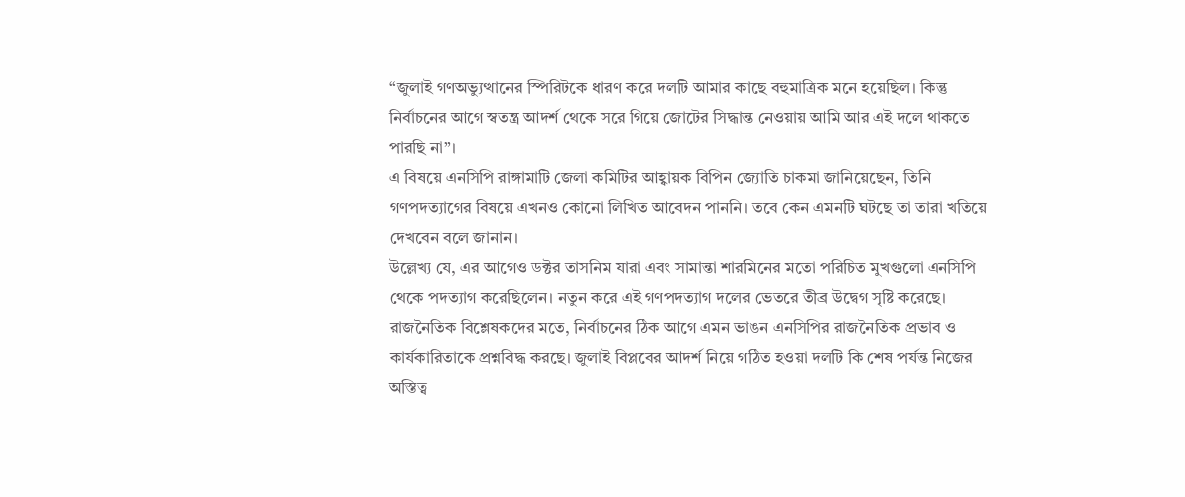“জুলাই গণঅভ্যুত্থানের স্পিরিটকে ধারণ করে দলটি আমার কাছে বহুমাত্রিক মনে হয়েছিল। কিন্তু নির্বাচনের আগে স্বতন্ত্র আদর্শ থেকে সরে গিয়ে জোটের সিদ্ধান্ত নেওয়ায় আমি আর এই দলে থাকতে পারছি না”।
এ বিষয়ে এনসিপি রাঙ্গামাটি জেলা কমিটির আহ্বায়ক বিপিন জ্যোতি চাকমা জানিয়েছেন, তিনি গণপদত্যাগের বিষয়ে এখনও কোনো লিখিত আবেদন পাননি। তবে কেন এমনটি ঘটছে তা তারা খতিয়ে দেখবেন বলে জানান।
উল্লেখ্য যে, এর আগেও ডক্টর তাসনিম যারা এবং সামান্তা শারমিনের মতো পরিচিত মুখগুলো এনসিপি থেকে পদত্যাগ করেছিলেন। নতুন করে এই গণপদত্যাগ দলের ভেতরে তীব্র উদ্বেগ সৃষ্টি করেছে।
রাজনৈতিক বিশ্লেষকদের মতে, নির্বাচনের ঠিক আগে এমন ভাঙন এনসিপির রাজনৈতিক প্রভাব ও কার্যকারিতাকে প্রশ্নবিদ্ধ করছে। জুলাই বিপ্লবের আদর্শ নিয়ে গঠিত হওয়া দলটি কি শেষ পর্যন্ত নিজের অস্তিত্ব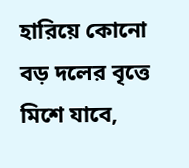হারিয়ে কোনো বড় দলের বৃত্তে মিশে যাবে,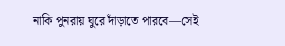নাকি পুনরায় ঘুরে দাঁড়াতে পারবে—সেই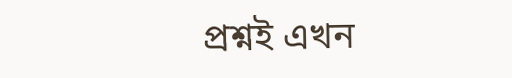প্রশ্নই এখন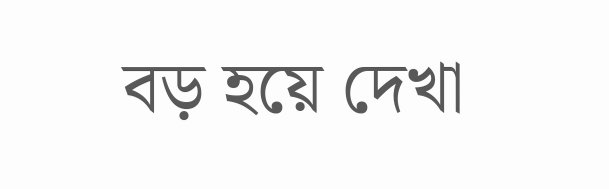বড় হয়ে দেখা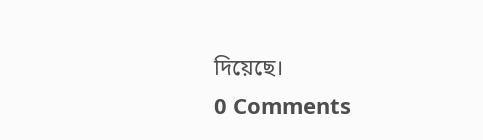দিয়েছে।
0 Comments